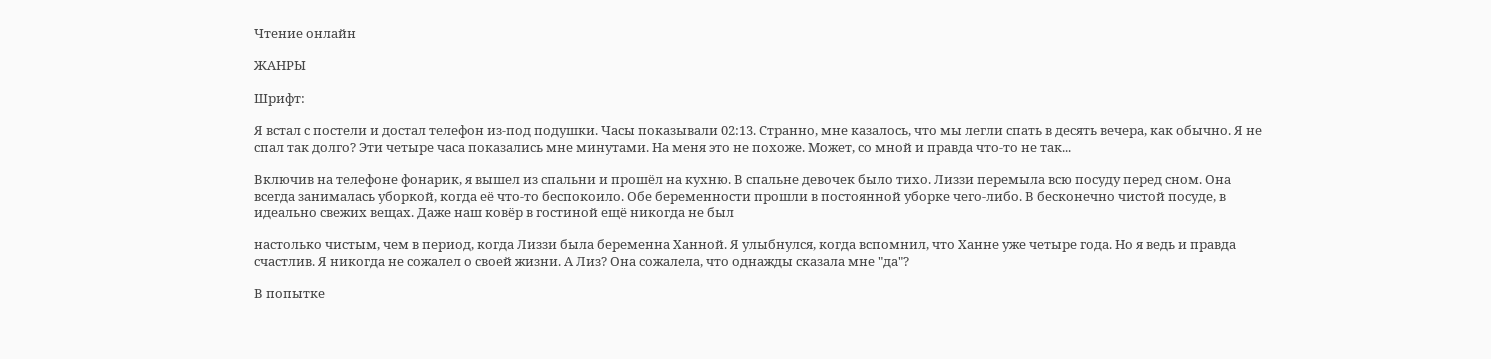Чтение онлайн

ЖАНРЫ

Шрифт:

Я встал с постели и достал телефон из-под подушки. Часы показывали 02:13. Странно, мне казалось, что мы легли спать в десять вечера, как обычно. Я не спал так долго? Эти четыре часа показались мне минутами. На меня это не похоже. Может, со мной и правда что-то не так...

Включив на телефоне фонарик, я вышел из спальни и прошёл на кухню. В спальне девочек было тихо. Лиззи перемыла всю посуду перед сном. Она всегда занималась уборкой, когда её что-то беспокоило. Обе беременности прошли в постоянной уборке чего-либо. В бесконечно чистой посуде, в идеально свежих вещах. Даже наш ковёр в гостиной ещё никогда не был

настолько чистым, чем в период, когда Лиззи была беременна Ханной. Я улыбнулся, когда вспомнил, что Ханне уже четыре года. Но я ведь и правда счастлив. Я никогда не сожалел о своей жизни. А Лиз? Она сожалела, что однажды сказала мне "да"?

В попытке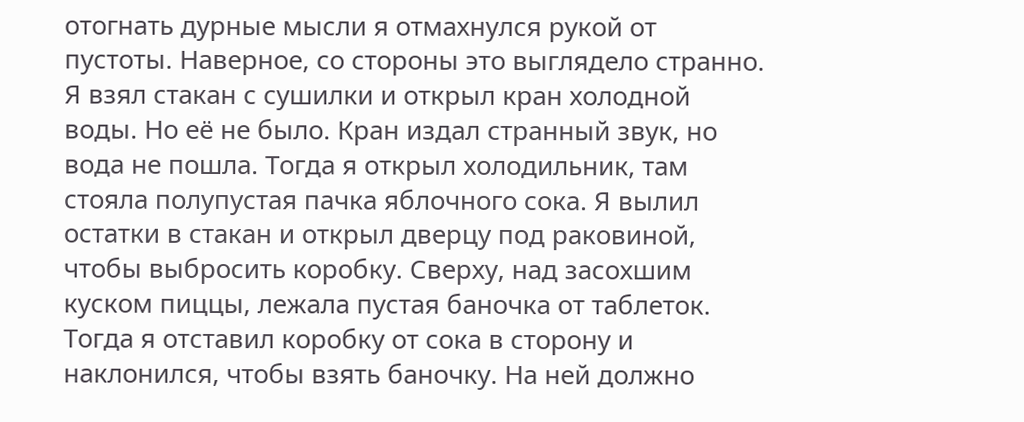отогнать дурные мысли я отмахнулся рукой от пустоты. Наверное, со стороны это выглядело странно. Я взял стакан с сушилки и открыл кран холодной воды. Но её не было. Кран издал странный звук, но вода не пошла. Тогда я открыл холодильник, там стояла полупустая пачка яблочного сока. Я вылил остатки в стакан и открыл дверцу под раковиной, чтобы выбросить коробку. Сверху, над засохшим куском пиццы, лежала пустая баночка от таблеток. Тогда я отставил коробку от сока в сторону и наклонился, чтобы взять баночку. На ней должно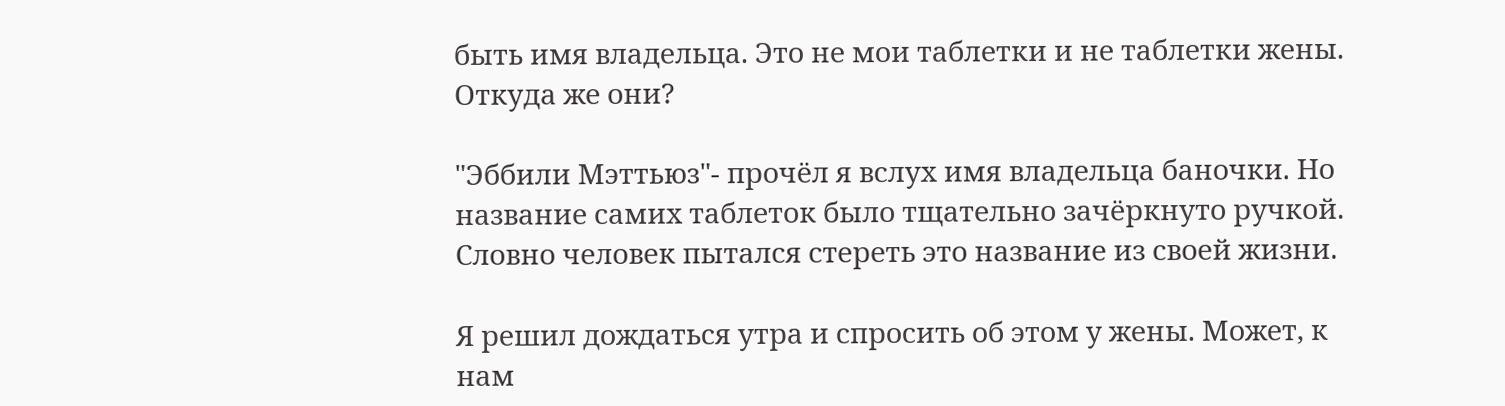быть имя владельца. Это не мои таблетки и не таблетки жены. Откуда же они?

"Эббили Мэттьюз"- прочёл я вслух имя владельца баночки. Но название самих таблеток было тщательно зачёркнуто ручкой. Словно человек пытался стереть это название из своей жизни.

Я решил дождаться утра и спросить об этом у жены. Может, к нам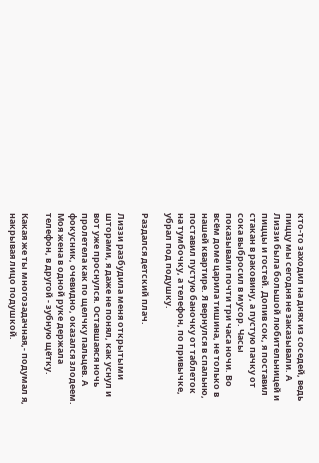кто-то заходил на днях из соседей, ведь пиццу мы сегодня не заказывали. А Лиззи была большой любительницей и пиццы и гостей. Допив сок, я поставил стакан в раковину, а пустую пачку от сока выбросил в мусор. Часы показывали почти три часа ночи. Во всём доме царила тишина, не только в нашей квартире. Я вернулся в спальню, поставил пустую баночку от таблеток на тумбочку, а телефон, по привычке, убрал под подушку.

Раздался детский плач.

Лиззи разбудила меня открытыми шторами, я даже не понял, как уснул и вот уже проснулся. Оставшаяся ночь пролетела как по щелчку пальцев. А фокусник, очевидно, оказался злодеем. Моя жена в одной руке держала телефон, в другой - зубную щётку.

Какая же ты многозадачная,- подумал я, накрывая лицо подушкой.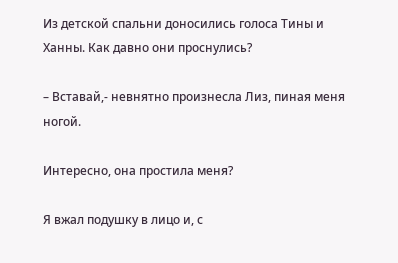Из детской спальни доносились голоса Тины и Ханны. Как давно они проснулись?

– Вставай,- невнятно произнесла Лиз, пиная меня ногой.

Интересно, она простила меня?

Я вжал подушку в лицо и, с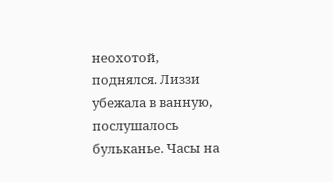неохотой, поднялся. Лиззи убежала в ванную, послушалось бульканье. Часы на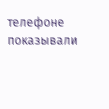телефоне показывали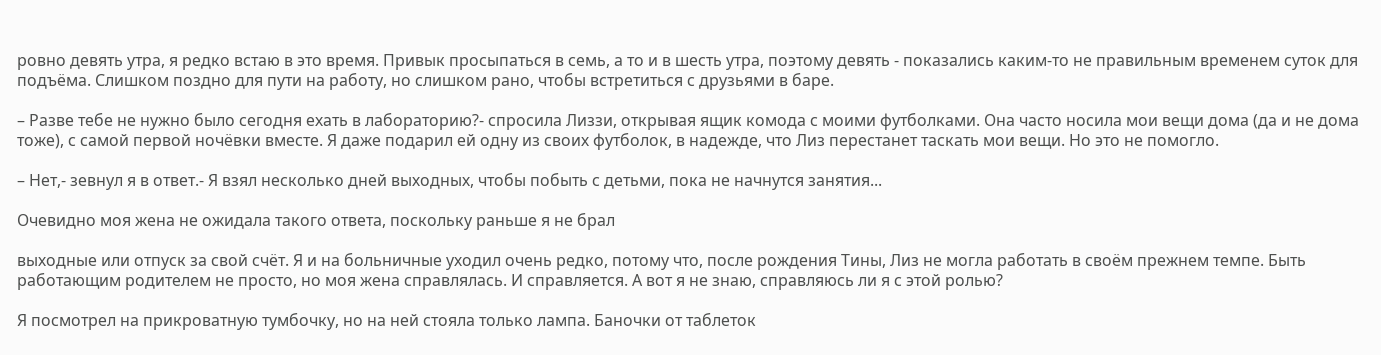ровно девять утра, я редко встаю в это время. Привык просыпаться в семь, а то и в шесть утра, поэтому девять - показались каким-то не правильным временем суток для подъёма. Слишком поздно для пути на работу, но слишком рано, чтобы встретиться с друзьями в баре.

– Разве тебе не нужно было сегодня ехать в лабораторию?- спросила Лиззи, открывая ящик комода с моими футболками. Она часто носила мои вещи дома (да и не дома тоже), с самой первой ночёвки вместе. Я даже подарил ей одну из своих футболок, в надежде, что Лиз перестанет таскать мои вещи. Но это не помогло.

– Нет,- зевнул я в ответ.- Я взял несколько дней выходных, чтобы побыть с детьми, пока не начнутся занятия...

Очевидно моя жена не ожидала такого ответа, поскольку раньше я не брал

выходные или отпуск за свой счёт. Я и на больничные уходил очень редко, потому что, после рождения Тины, Лиз не могла работать в своём прежнем темпе. Быть работающим родителем не просто, но моя жена справлялась. И справляется. А вот я не знаю, справляюсь ли я с этой ролью?

Я посмотрел на прикроватную тумбочку, но на ней стояла только лампа. Баночки от таблеток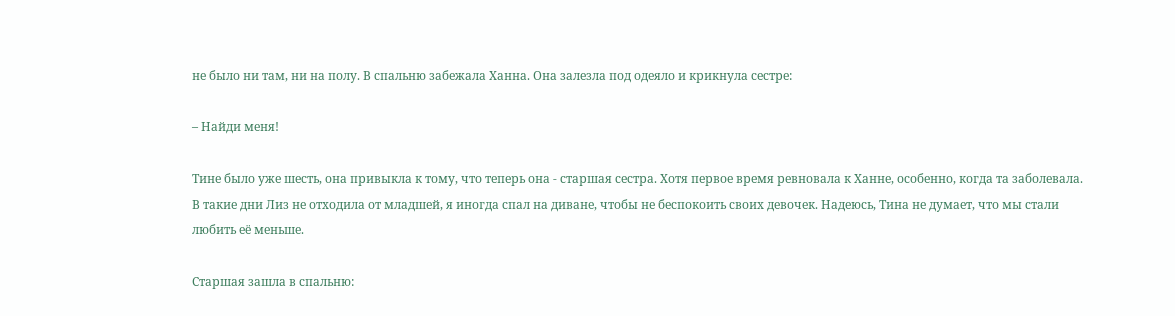не было ни там, ни на полу. В спальню забежала Ханна. Она залезла под одеяло и крикнула сестре:

– Найди меня!

Тине было уже шесть, она привыкла к тому, что теперь она - старшая сестра. Хотя первое время ревновала к Ханне, особенно, когда та заболевала. В такие дни Лиз не отходила от младшей, я иногда спал на диване, чтобы не беспокоить своих девочек. Надеюсь, Тина не думает, что мы стали любить её меньше.

Старшая зашла в спальню: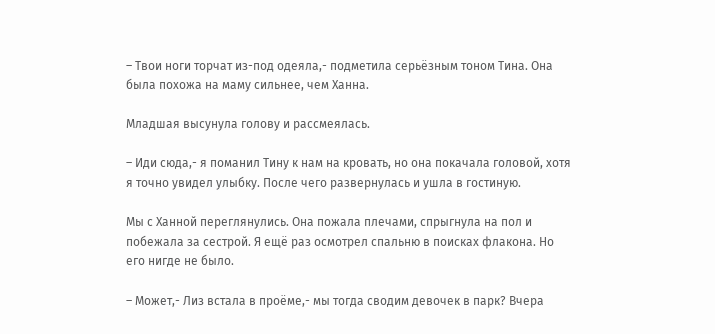– Твои ноги торчат из-под одеяла,- подметила серьёзным тоном Тина. Она была похожа на маму сильнее, чем Ханна.

Младшая высунула голову и рассмеялась.

– Иди сюда,- я поманил Тину к нам на кровать, но она покачала головой, хотя я точно увидел улыбку. После чего развернулась и ушла в гостиную.

Мы с Ханной переглянулись. Она пожала плечами, спрыгнула на пол и побежала за сестрой. Я ещё раз осмотрел спальню в поисках флакона. Но его нигде не было.

– Может,- Лиз встала в проёме,- мы тогда сводим девочек в парк? Вчера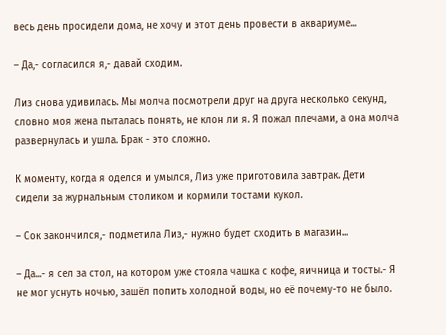весь день просидели дома, не хочу и этот день провести в аквариуме...

– Да,- согласился я,- давай сходим.

Лиз снова удивилась. Мы молча посмотрели друг на друга несколько секунд, словно моя жена пыталась понять, не клон ли я. Я пожал плечами, а она молча развернулась и ушла. Брак - это сложно.

К моменту, когда я оделся и умылся, Лиз уже приготовила завтрак. Дети сидели за журнальным столиком и кормили тостами кукол.

– Сок закончился,- подметила Лиз,- нужно будет сходить в магазин...

– Да...- я сел за стол, на котором уже стояла чашка с кофе, яичница и тосты.- Я не мог уснуть ночью, зашёл попить холодной воды, но её почему-то не было.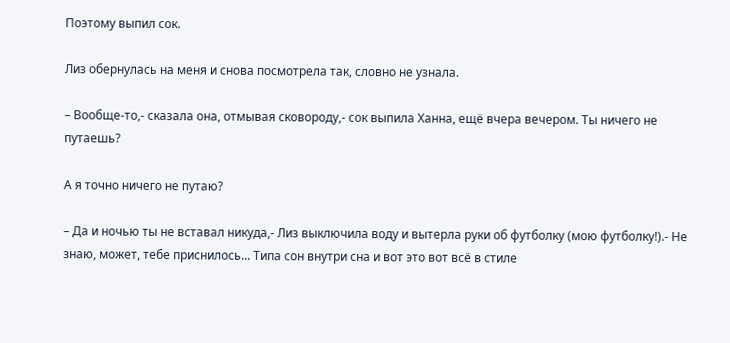Поэтому выпил сок.

Лиз обернулась на меня и снова посмотрела так, словно не узнала.

– Вообще-то,- сказала она, отмывая сковороду,- сок выпила Ханна, ещё вчера вечером. Ты ничего не путаешь?

А я точно ничего не путаю?

– Да и ночью ты не вставал никуда,- Лиз выключила воду и вытерла руки об футболку (мою футболку!).- Не знаю, может, тебе приснилось... Типа сон внутри сна и вот это вот всё в стиле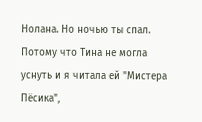Нолана. Но ночью ты спал. Потому что Тина не могла уснуть и я читала ей "Мистера Пёсика",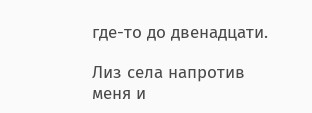где-то до двенадцати.

Лиз села напротив меня и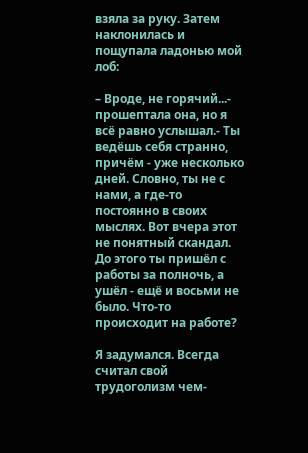взяла за руку. Затем наклонилась и пощупала ладонью мой лоб:

– Вроде, не горячий...- прошептала она, но я всё равно услышал.- Ты ведёшь себя странно, причём - уже несколько дней. Словно, ты не с нами, а где-то постоянно в своих мыслях. Вот вчера этот не понятный скандал. До этого ты пришёл с работы за полночь, а ушёл - ещё и восьми не было. Что-то происходит на работе?

Я задумался. Всегда считал свой трудоголизм чем-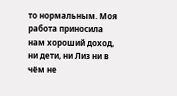то нормальным. Моя работа приносила нам хороший доход, ни дети, ни Лиз ни в чём не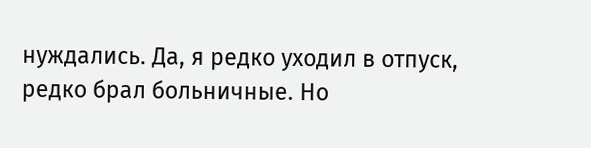нуждались. Да, я редко уходил в отпуск, редко брал больничные. Но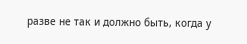разве не так и должно быть, когда у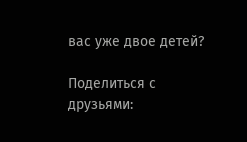вас уже двое детей?

Поделиться с друзьями: